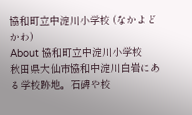協和町立中淀川小学校 (なかよどかわ)
About 協和町立中淀川小学校
秋田県大仙市協和中淀川白岩にある学校跡地。石碑や校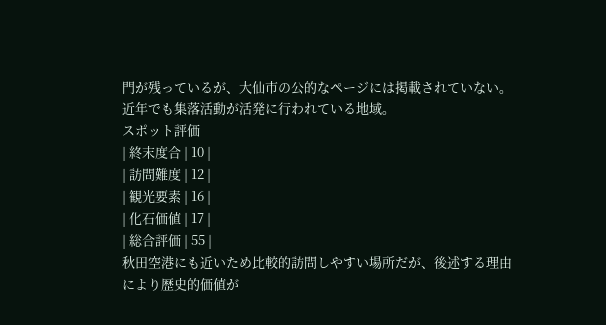門が残っているが、大仙市の公的なページには掲載されていない。近年でも集落活動が活発に行われている地域。
スポット評価
| 終末度合 | 10 |
| 訪問難度 | 12 |
| 観光要素 | 16 |
| 化石価値 | 17 |
| 総合評価 | 55 |
秋田空港にも近いため比較的訪問しやすい場所だが、後述する理由により歴史的価値が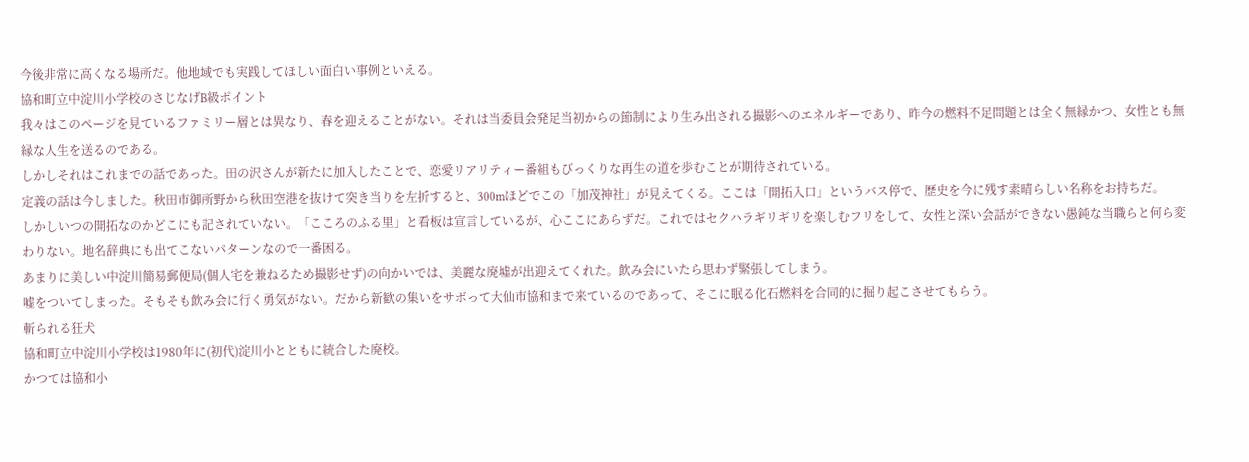今後非常に高くなる場所だ。他地域でも実践してほしい面白い事例といえる。
協和町立中淀川小学校のさじなげB級ポイント
我々はこのページを見ているファミリー層とは異なり、春を迎えることがない。それは当委員会発足当初からの節制により生み出される撮影へのエネルギーであり、昨今の燃料不足問題とは全く無縁かつ、女性とも無縁な人生を送るのである。
しかしそれはこれまでの話であった。田の沢さんが新たに加入したことで、恋愛リアリティー番組もびっくりな再生の道を歩むことが期待されている。
定義の話は今しました。秋田市御所野から秋田空港を抜けて突き当りを左折すると、300mほどでこの「加茂神社」が見えてくる。ここは「開拓入口」というバス停で、歴史を今に残す素晴らしい名称をお持ちだ。
しかしいつの開拓なのかどこにも記されていない。「こころのふる里」と看板は宣言しているが、心ここにあらずだ。これではセクハラギリギリを楽しむフリをして、女性と深い会話ができない愚鈍な当職らと何ら変わりない。地名辞典にも出てこないパターンなので一番困る。
あまりに美しい中淀川簡易郵便局(個人宅を兼ねるため撮影せず)の向かいでは、美麗な廃墟が出迎えてくれた。飲み会にいたら思わず緊張してしまう。
嘘をついてしまった。そもそも飲み会に行く勇気がない。だから新歓の集いをサボって大仙市協和まで来ているのであって、そこに眠る化石燃料を合同的に掘り起こさせてもらう。
斬られる狂犬
協和町立中淀川小学校は1980年に(初代)淀川小とともに統合した廃校。
かつては協和小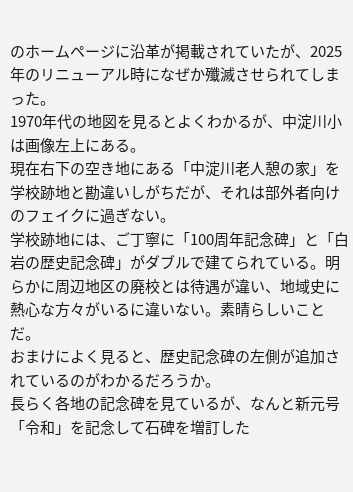のホームページに沿革が掲載されていたが、2025年のリニューアル時になぜか殲滅させられてしまった。
1970年代の地図を見るとよくわかるが、中淀川小は画像左上にある。
現在右下の空き地にある「中淀川老人憩の家」を学校跡地と勘違いしがちだが、それは部外者向けのフェイクに過ぎない。
学校跡地には、ご丁寧に「100周年記念碑」と「白岩の歴史記念碑」がダブルで建てられている。明らかに周辺地区の廃校とは待遇が違い、地域史に熱心な方々がいるに違いない。素晴らしいことだ。
おまけによく見ると、歴史記念碑の左側が追加されているのがわかるだろうか。
長らく各地の記念碑を見ているが、なんと新元号「令和」を記念して石碑を増訂した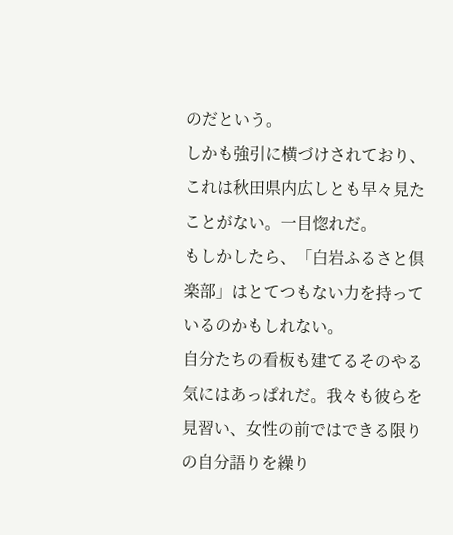のだという。
しかも強引に横づけされており、これは秋田県内広しとも早々見たことがない。一目惚れだ。
もしかしたら、「白岩ふるさと倶楽部」はとてつもない力を持っているのかもしれない。
自分たちの看板も建てるそのやる気にはあっぱれだ。我々も彼らを見習い、女性の前ではできる限りの自分語りを繰り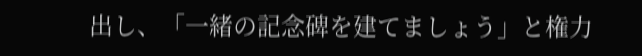出し、「一緒の記念碑を建てましょう」と権力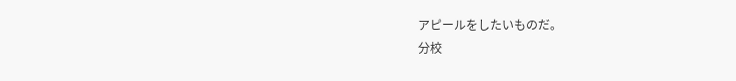アピールをしたいものだ。
分校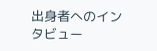出身者へのインタビュー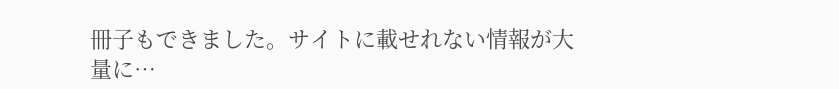冊子もできました。サイトに載せれない情報が大量に…